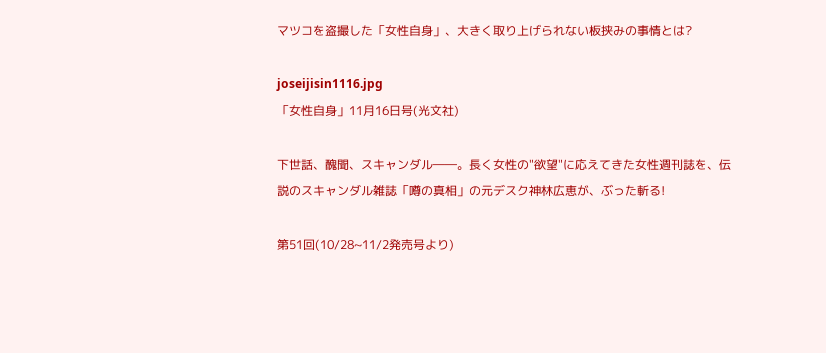マツコを盗撮した「女性自身」、大きく取り上げられない板挟みの事情とは?

joseijisin1116.jpg
「女性自身」11月16日号(光文社)

下世話、醜聞、スキャンダル――。長く女性の"欲望"に応えてきた女性週刊誌を、伝説のスキャンダル雑誌「噂の真相」の元デスク神林広恵が、ぶった斬る!

第51回(10/28~11/2発売号より)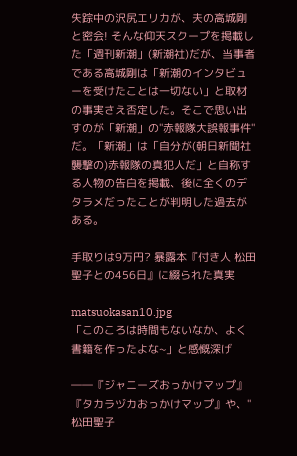失踪中の沢尻エリカが、夫の高城剛と密会! そんな仰天スクープを掲載した「週刊新潮」(新潮社)だが、当事者である高城剛は「新潮のインタビューを受けたことは一切ない」と取材の事実さえ否定した。そこで思い出すのが「新潮」の"赤報隊大誤報事件"だ。「新潮」は「自分が(朝日新聞社襲撃の)赤報隊の真犯人だ」と自称する人物の告白を掲載、後に全くのデタラメだったことが判明した過去がある。

手取りは9万円? 暴露本『付き人 松田聖子との456日』に綴られた真実

matsuokasan10.jpg
「このころは時間もないなか、よく
書籍を作ったよな~」と感慨深げ

――『ジャニーズおっかけマップ』『タカラヅカおっかけマップ』や、"松田聖子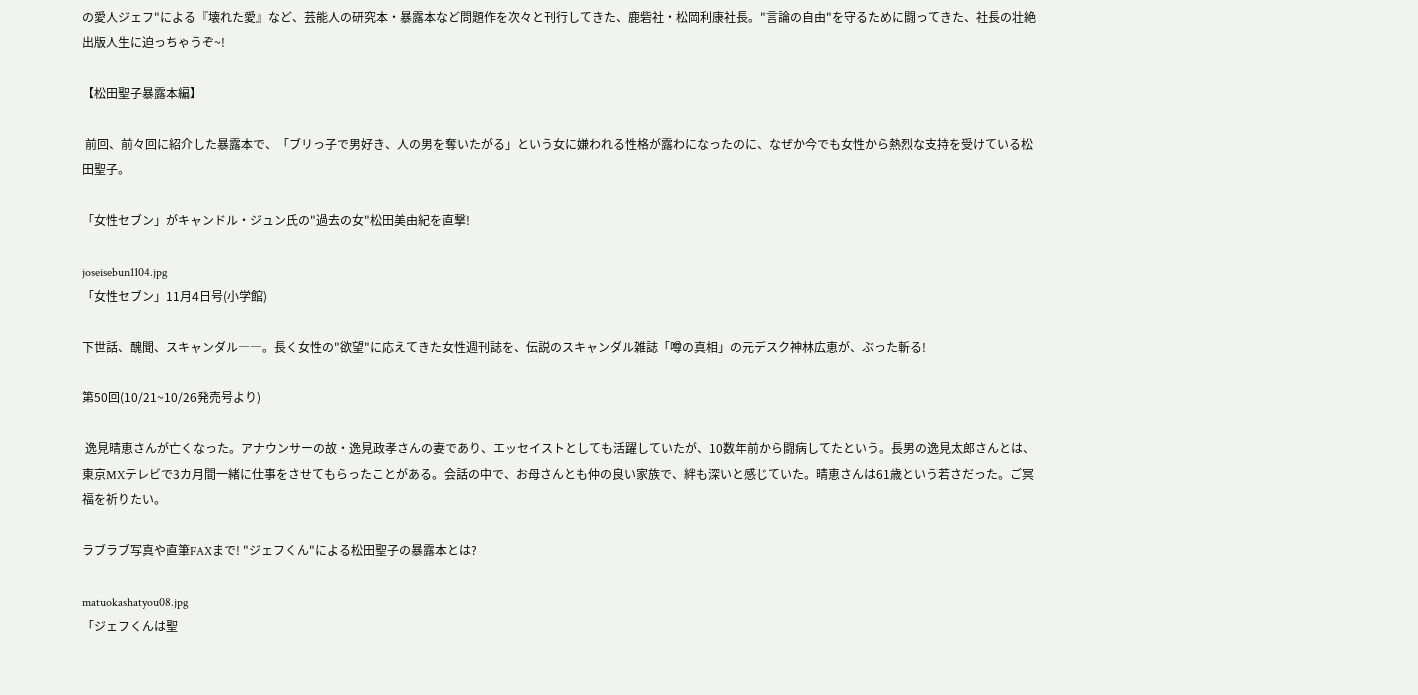の愛人ジェフ"による『壊れた愛』など、芸能人の研究本・暴露本など問題作を次々と刊行してきた、鹿砦社・松岡利康社長。"言論の自由"を守るために闘ってきた、社長の壮絶出版人生に迫っちゃうぞ~!

【松田聖子暴露本編】

 前回、前々回に紹介した暴露本で、「ブリっ子で男好き、人の男を奪いたがる」という女に嫌われる性格が露わになったのに、なぜか今でも女性から熱烈な支持を受けている松田聖子。

「女性セブン」がキャンドル・ジュン氏の"過去の女"松田美由紀を直撃!

joseisebun1104.jpg
「女性セブン」11月4日号(小学館)

下世話、醜聞、スキャンダル――。長く女性の"欲望"に応えてきた女性週刊誌を、伝説のスキャンダル雑誌「噂の真相」の元デスク神林広恵が、ぶった斬る!

第50回(10/21~10/26発売号より)

 逸見晴恵さんが亡くなった。アナウンサーの故・逸見政孝さんの妻であり、エッセイストとしても活躍していたが、10数年前から闘病してたという。長男の逸見太郎さんとは、東京MXテレビで3カ月間一緒に仕事をさせてもらったことがある。会話の中で、お母さんとも仲の良い家族で、絆も深いと感じていた。晴恵さんは61歳という若さだった。ご冥福を祈りたい。

ラブラブ写真や直筆FAXまで! "ジェフくん"による松田聖子の暴露本とは?

matuokashatyou08.jpg
「ジェフくんは聖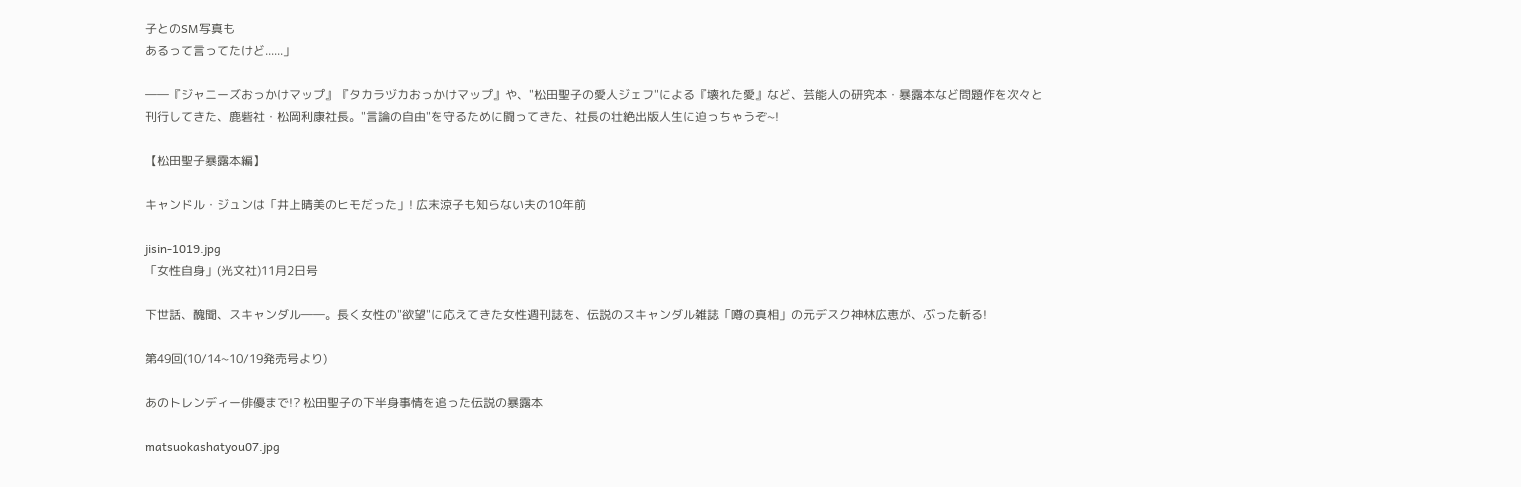子とのSM写真も
あるって言ってたけど......」

――『ジャニーズおっかけマップ』『タカラヅカおっかけマップ』や、"松田聖子の愛人ジェフ"による『壊れた愛』など、芸能人の研究本・暴露本など問題作を次々と刊行してきた、鹿砦社・松岡利康社長。"言論の自由"を守るために闘ってきた、社長の壮絶出版人生に迫っちゃうぞ~!

【松田聖子暴露本編】

キャンドル・ジュンは「井上晴美のヒモだった」! 広末涼子も知らない夫の10年前

jisin-1019.jpg
「女性自身」(光文社)11月2日号

下世話、醜聞、スキャンダル――。長く女性の"欲望"に応えてきた女性週刊誌を、伝説のスキャンダル雑誌「噂の真相」の元デスク神林広恵が、ぶった斬る!

第49回(10/14~10/19発売号より)

あのトレンディー俳優まで!? 松田聖子の下半身事情を追った伝説の暴露本

matsuokashatyou07.jpg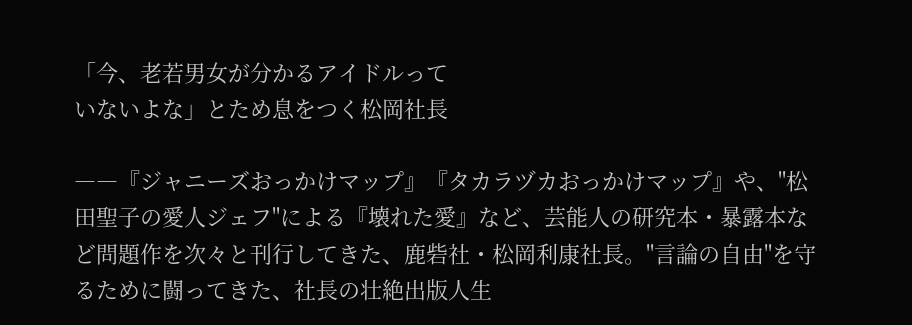「今、老若男女が分かるアイドルって
いないよな」とため息をつく松岡社長

――『ジャニーズおっかけマップ』『タカラヅカおっかけマップ』や、"松田聖子の愛人ジェフ"による『壊れた愛』など、芸能人の研究本・暴露本など問題作を次々と刊行してきた、鹿砦社・松岡利康社長。"言論の自由"を守るために闘ってきた、社長の壮絶出版人生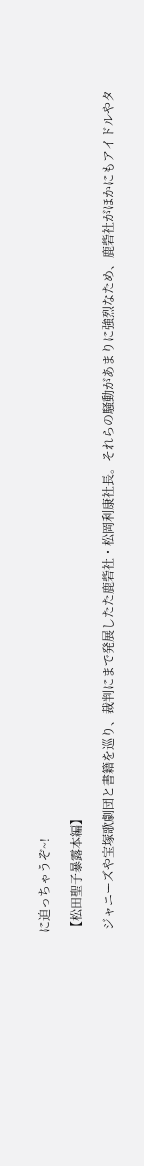に迫っちゃうぞ~!

【松田聖子暴露本編】

 ジャニーズや宝塚歌劇団と書籍を巡り、裁判にまで発展したた鹿砦社・松岡利康社長。それらの騒動があまりに強烈なため、鹿砦社がほかにもアイドルやタ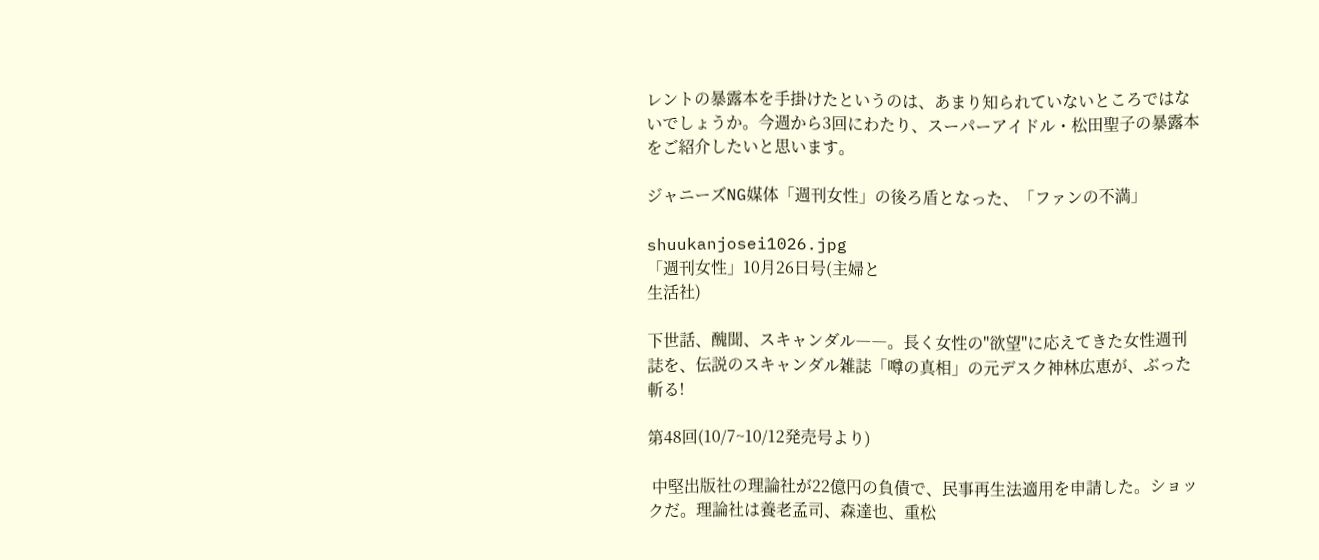レントの暴露本を手掛けたというのは、あまり知られていないところではないでしょうか。今週から3回にわたり、スーパーアイドル・松田聖子の暴露本をご紹介したいと思います。

ジャニーズNG媒体「週刊女性」の後ろ盾となった、「ファンの不満」

shuukanjosei1026.jpg
「週刊女性」10月26日号(主婦と
生活社)

下世話、醜聞、スキャンダル――。長く女性の"欲望"に応えてきた女性週刊誌を、伝説のスキャンダル雑誌「噂の真相」の元デスク神林広恵が、ぶった斬る!

第48回(10/7~10/12発売号より)

 中堅出版社の理論社が22億円の負債で、民事再生法適用を申請した。ショックだ。理論社は養老孟司、森達也、重松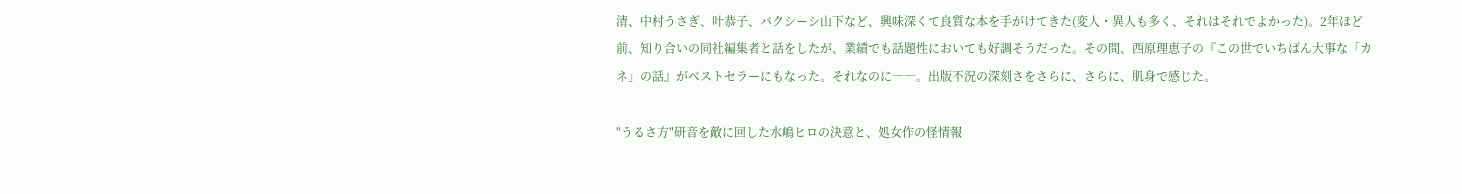清、中村うさぎ、叶恭子、バクシーシ山下など、興味深くて良質な本を手がけてきた(変人・異人も多く、それはそれでよかった)。2年ほど前、知り合いの同社編集者と話をしたが、業績でも話題性においても好調そうだった。その間、西原理恵子の『この世でいちばん大事な「カネ」の話』がベストセラーにもなった。それなのに――。出版不況の深刻さをさらに、さらに、肌身で感じた。

"うるさ方"研音を敵に回した水嶋ヒロの決意と、処女作の怪情報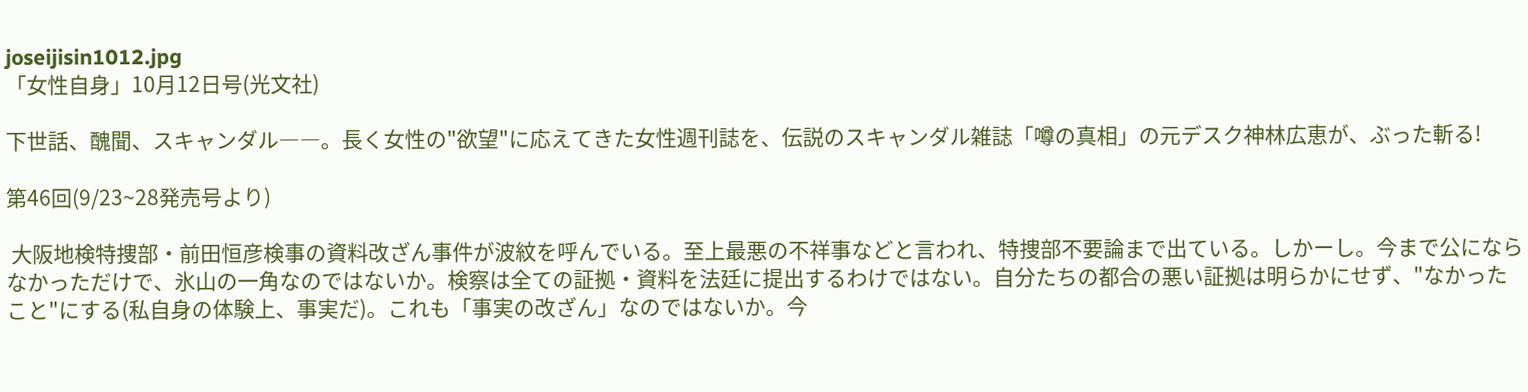joseijisin1012.jpg
「女性自身」10月12日号(光文社)

下世話、醜聞、スキャンダル――。長く女性の"欲望"に応えてきた女性週刊誌を、伝説のスキャンダル雑誌「噂の真相」の元デスク神林広恵が、ぶった斬る!

第46回(9/23~28発売号より)

 大阪地検特捜部・前田恒彦検事の資料改ざん事件が波紋を呼んでいる。至上最悪の不祥事などと言われ、特捜部不要論まで出ている。しかーし。今まで公にならなかっただけで、氷山の一角なのではないか。検察は全ての証拠・資料を法廷に提出するわけではない。自分たちの都合の悪い証拠は明らかにせず、"なかったこと"にする(私自身の体験上、事実だ)。これも「事実の改ざん」なのではないか。今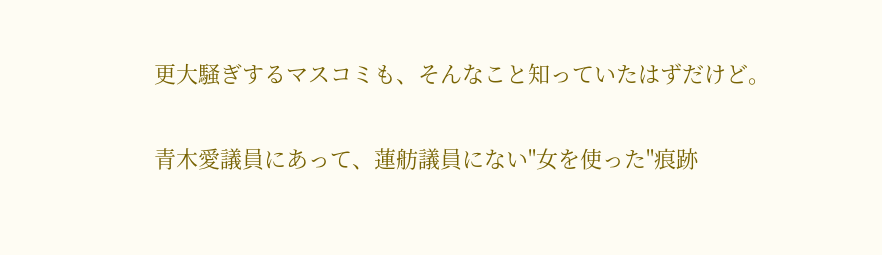更大騒ぎするマスコミも、そんなこと知っていたはずだけど。

青木愛議員にあって、蓮舫議員にない"女を使った"痕跡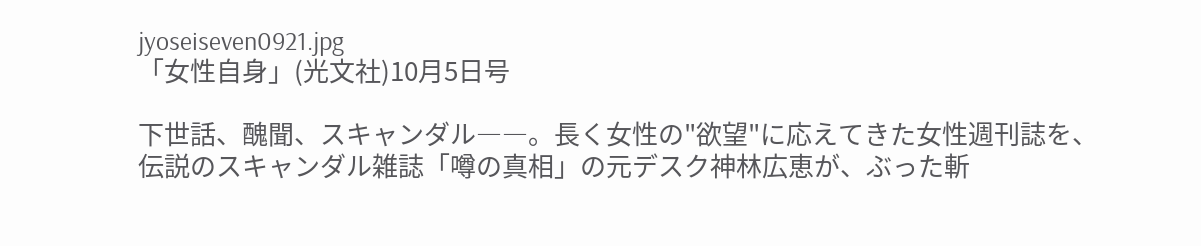jyoseiseven0921.jpg
「女性自身」(光文社)10月5日号

下世話、醜聞、スキャンダル――。長く女性の"欲望"に応えてきた女性週刊誌を、伝説のスキャンダル雑誌「噂の真相」の元デスク神林広恵が、ぶった斬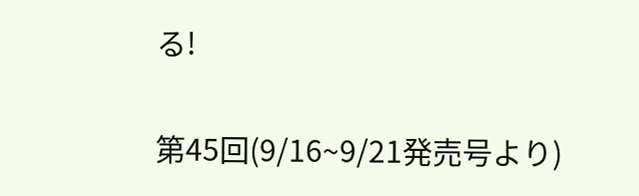る!

第45回(9/16~9/21発売号より)